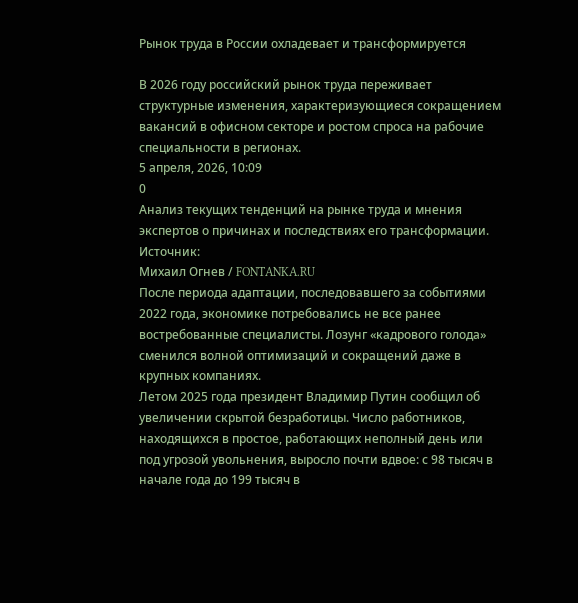Рынок труда в России охладевает и трансформируется

В 2026 году российский рынок труда переживает структурные изменения, характеризующиеся сокращением вакансий в офисном секторе и ростом спроса на рабочие специальности в регионах.
5 апреля, 2026, 10:09
0
Анализ текущих тенденций на рынке труда и мнения экспертов о причинах и последствиях его трансформации.
Источник:
Михаил Огнев / FONTANKA.RU
После периода адаптации, последовавшего за событиями 2022 года, экономике потребовались не все ранее востребованные специалисты. Лозунг «кадрового голода» сменился волной оптимизаций и сокращений даже в крупных компаниях.
Летом 2025 года президент Владимир Путин сообщил об увеличении скрытой безработицы. Число работников, находящихся в простое, работающих неполный день или под угрозой увольнения, выросло почти вдвое: с 98 тысяч в начале года до 199 тысяч в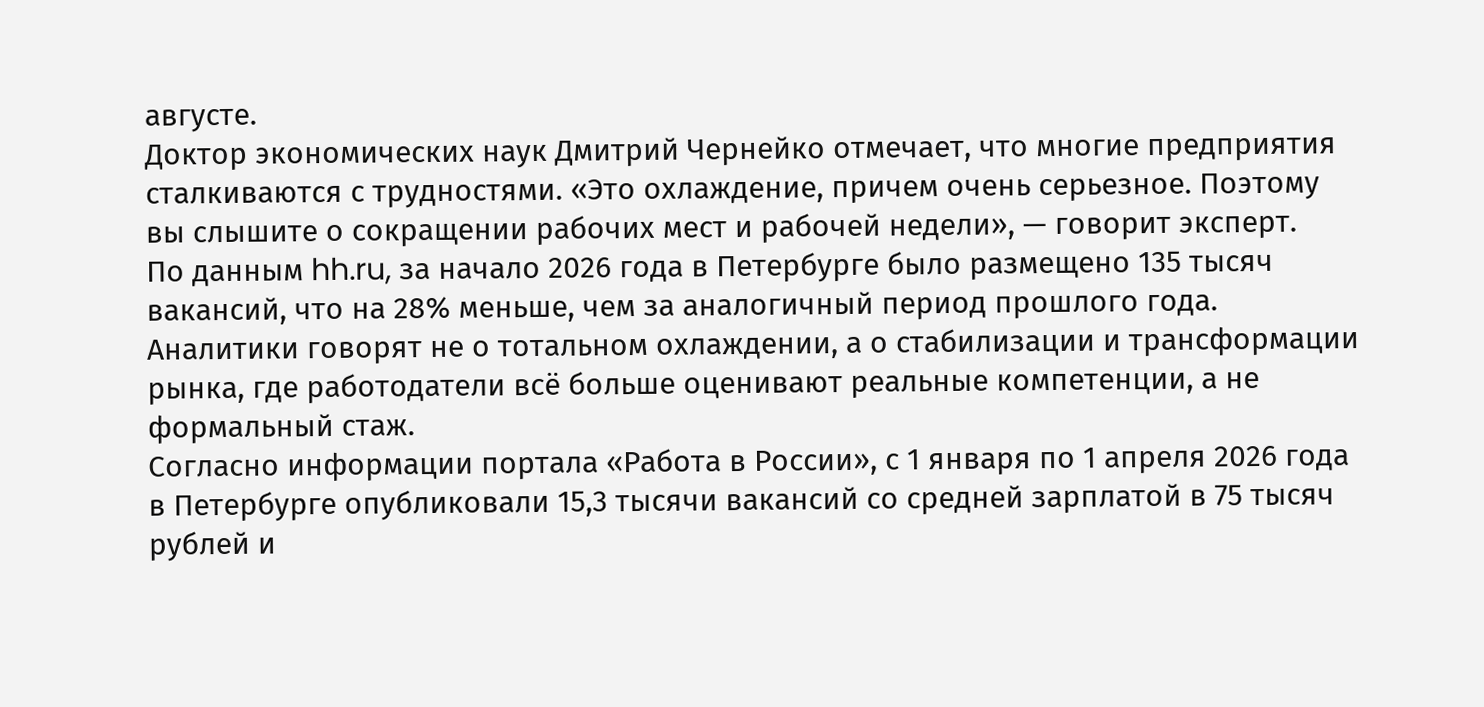августе.
Доктор экономических наук Дмитрий Чернейко отмечает, что многие предприятия сталкиваются с трудностями. «Это охлаждение, причем очень серьезное. Поэтому вы слышите о сокращении рабочих мест и рабочей недели», — говорит эксперт.
По данным hh.ru, за начало 2026 года в Петербурге было размещено 135 тысяч вакансий, что на 28% меньше, чем за аналогичный период прошлого года. Аналитики говорят не о тотальном охлаждении, а о стабилизации и трансформации рынка, где работодатели всё больше оценивают реальные компетенции, а не формальный стаж.
Согласно информации портала «Работа в России», с 1 января по 1 апреля 2026 года в Петербурге опубликовали 15,3 тысячи вакансий со средней зарплатой в 75 тысяч рублей и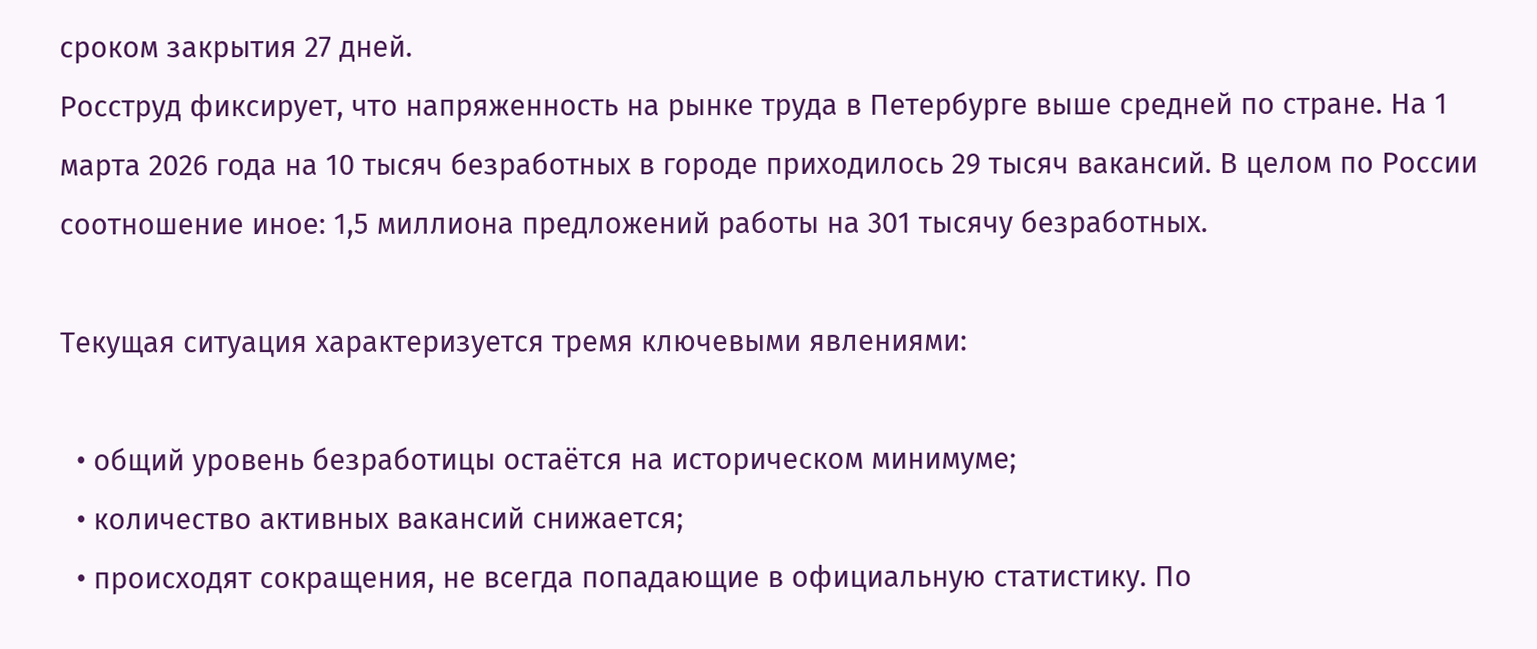сроком закрытия 27 дней.
Росструд фиксирует, что напряженность на рынке труда в Петербурге выше средней по стране. На 1 марта 2026 года на 10 тысяч безработных в городе приходилось 29 тысяч вакансий. В целом по России соотношение иное: 1,5 миллиона предложений работы на 301 тысячу безработных.

Текущая ситуация характеризуется тремя ключевыми явлениями:

  • общий уровень безработицы остаётся на историческом минимуме;
  • количество активных вакансий снижается;
  • происходят сокращения, не всегда попадающие в официальную статистику. По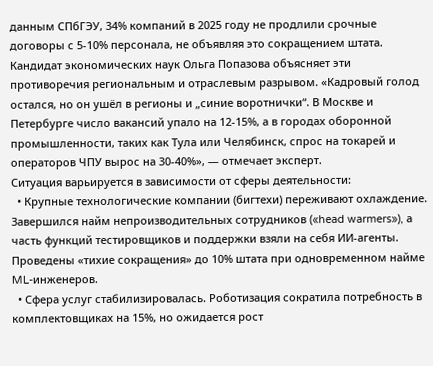данным СПбГЭУ, 34% компаний в 2025 году не продлили срочные договоры с 5-10% персонала, не объявляя это сокращением штата.
Кандидат экономических наук Ольга Попазова объясняет эти противоречия региональным и отраслевым разрывом. «Кадровый голод остался, но он ушёл в регионы и „синие воротнички“. В Москве и Петербурге число вакансий упало на 12-15%, а в городах оборонной промышленности, таких как Тула или Челябинск, спрос на токарей и операторов ЧПУ вырос на 30-40%», — отмечает эксперт.
Ситуация варьируется в зависимости от сферы деятельности:
  • Крупные технологические компании (бигтехи) переживают охлаждение. Завершился найм непроизводительных сотрудников («head warmers»), а часть функций тестировщиков и поддержки взяли на себя ИИ-агенты. Проведены «тихие сокращения» до 10% штата при одновременном найме ML-инженеров.
  • Сфера услуг стабилизировалась. Роботизация сократила потребность в комплектовщиках на 15%, но ожидается рост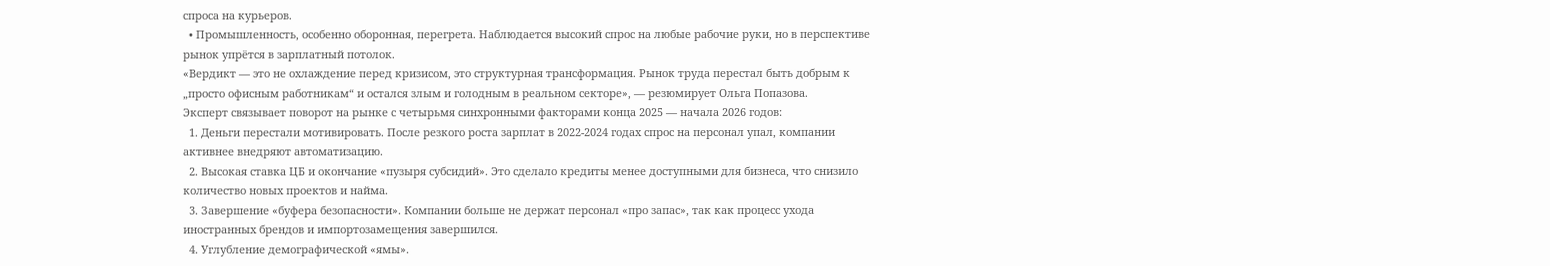спроса на курьеров.
  • Промышленность, особенно оборонная, перегрета. Наблюдается высокий спрос на любые рабочие руки, но в перспективе рынок упрётся в зарплатный потолок.
«Вердикт — это не охлаждение перед кризисом, это структурная трансформация. Рынок труда перестал быть добрым к „просто офисным работникам“ и остался злым и голодным в реальном секторе», — резюмирует Ольга Попазова.
Эксперт связывает поворот на рынке с четырьмя синхронными факторами конца 2025 — начала 2026 годов:
  1. Деньги перестали мотивировать. После резкого роста зарплат в 2022-2024 годах спрос на персонал упал, компании активнее внедряют автоматизацию.
  2. Высокая ставка ЦБ и окончание «пузыря субсидий». Это сделало кредиты менее доступными для бизнеса, что снизило количество новых проектов и найма.
  3. Завершение «буфера безопасности». Компании больше не держат персонал «про запас», так как процесс ухода иностранных брендов и импортозамещения завершился.
  4. Углубление демографической «ямы».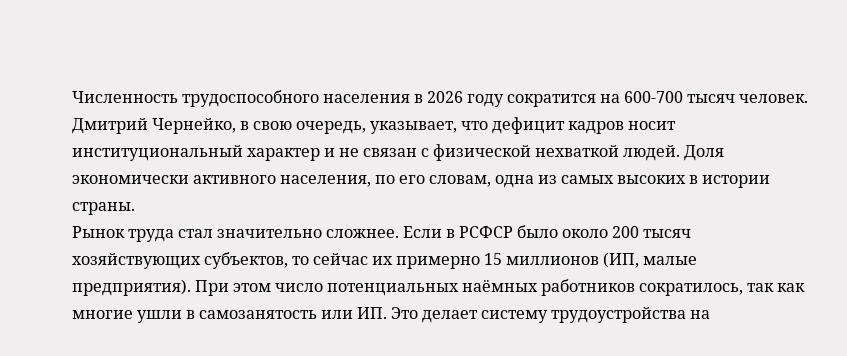Численность трудоспособного населения в 2026 году сократится на 600-700 тысяч человек.
Дмитрий Чернейко, в свою очередь, указывает, что дефицит кадров носит институциональный характер и не связан с физической нехваткой людей. Доля экономически активного населения, по его словам, одна из самых высоких в истории страны.
Рынок труда стал значительно сложнее. Если в РСФСР было около 200 тысяч хозяйствующих субъектов, то сейчас их примерно 15 миллионов (ИП, малые предприятия). При этом число потенциальных наёмных работников сократилось, так как многие ушли в самозанятость или ИП. Это делает систему трудоустройства на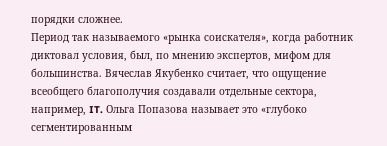порядки сложнее.
Период так называемого «рынка соискателя», когда работник диктовал условия, был, по мнению экспертов, мифом для большинства. Вячеслав Якубенко считает, что ощущение всеобщего благополучия создавали отдельные сектора, например, IT. Ольга Попазова называет это «глубоко сегментированным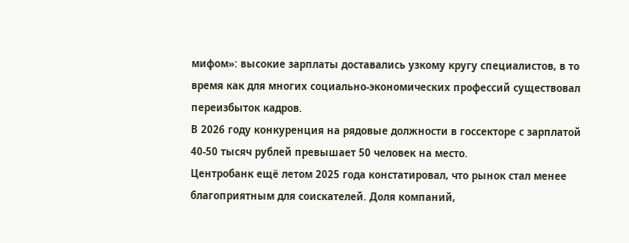мифом»: высокие зарплаты доставались узкому кругу специалистов, в то время как для многих социально-экономических профессий существовал переизбыток кадров.
В 2026 году конкуренция на рядовые должности в госсекторе с зарплатой 40-50 тысяч рублей превышает 50 человек на место.
Центробанк ещё летом 2025 года констатировал, что рынок стал менее благоприятным для соискателей. Доля компаний,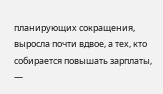планирующих сокращения, выросла почти вдвое, а тех, кто собирается повышать зарплаты, —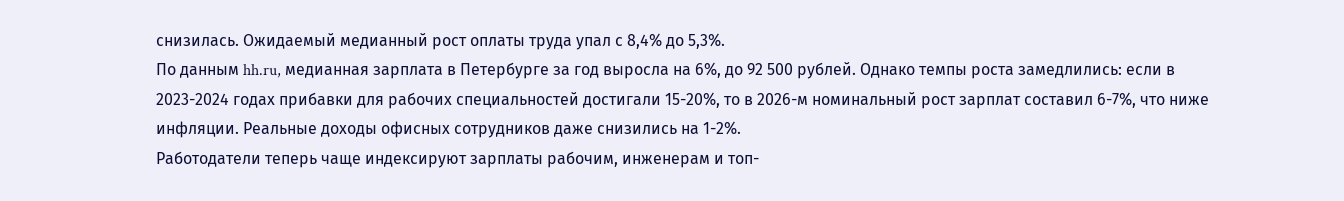снизилась. Ожидаемый медианный рост оплаты труда упал с 8,4% до 5,3%.
По данным hh.ru, медианная зарплата в Петербурге за год выросла на 6%, до 92 500 рублей. Однако темпы роста замедлились: если в 2023-2024 годах прибавки для рабочих специальностей достигали 15-20%, то в 2026-м номинальный рост зарплат составил 6-7%, что ниже инфляции. Реальные доходы офисных сотрудников даже снизились на 1-2%.
Работодатели теперь чаще индексируют зарплаты рабочим, инженерам и топ-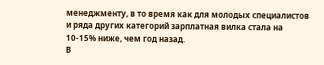менеджменту, в то время как для молодых специалистов и ряда других категорий зарплатная вилка стала на 10-15% ниже, чем год назад.
В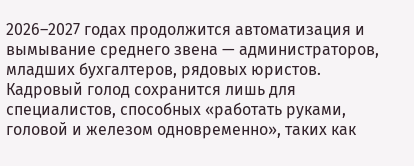2026–2027 годах продолжится автоматизация и вымывание среднего звена — администраторов, младших бухгалтеров, рядовых юристов. Кадровый голод сохранится лишь для специалистов, способных «работать руками, головой и железом одновременно», таких как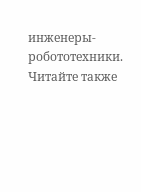инженеры-робототехники.
Читайте также